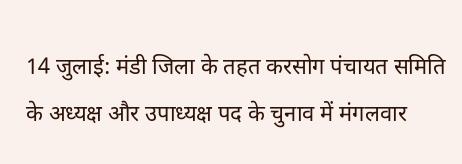14 जुलाई: मंडी जिला के तहत करसोग पंचायत समिति के अध्यक्ष और उपाध्यक्ष पद के चुनाव में मंगलवार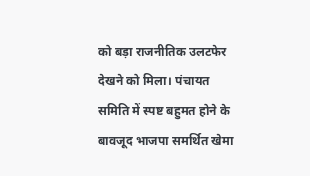को बड़ा राजनीतिक उलटफेर देखने को मिला। पंचायत समिति में स्पष्ट बहुमत होने के बावजूद भाजपा समर्थित खेमा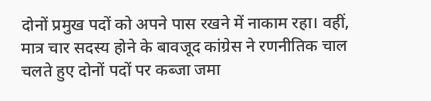दोनों प्रमुख पदों को अपने पास रखने में नाकाम रहा। वहीं, मात्र चार सदस्य होने के बावजूद कांग्रेस ने रणनीतिक चाल चलते हुए दोनों पदों पर कब्जा जमा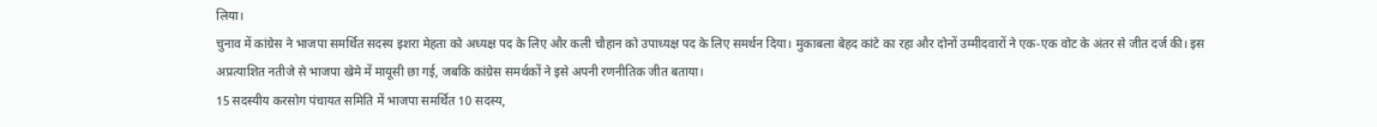लिया।
चुनाव में कांग्रेस ने भाजपा समर्थित सदस्य इशरा मेहता को अध्यक्ष पद के लिए और कली चौहान को उपाध्यक्ष पद के लिए समर्थन दिया। मुकाबला बेहद कांटे का रहा और दोनों उम्मीदवारों ने एक-एक वोट के अंतर से जीत दर्ज की। इस अप्रत्याशित नतीजे से भाजपा खेमे में मायूसी छा गई, जबकि कांग्रेस समर्थकों ने इसे अपनी रणनीतिक जीत बताया।
15 सदस्यीय करसोग पंचायत समिति में भाजपा समर्थित 10 सदस्य,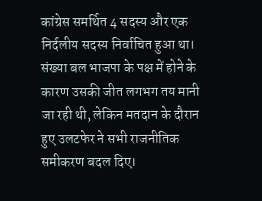कांग्रेस समर्थित 4 सदस्य और एक निर्दलीय सदस्य निर्वाचित हुआ था। संख्या बल भाजपा के पक्ष में होने के कारण उसकी जीत लगभग तय मानी जा रही थी, लेकिन मतदान के दौरान हुए उलटफेर ने सभी राजनीतिक समीकरण बदल दिए।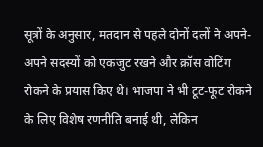सूत्रों के अनुसार, मतदान से पहले दोनों दलों ने अपने-अपने सदस्यों को एकजुट रखने और क्रॉस वोटिंग रोकने के प्रयास किए थे। भाजपा ने भी टूट-फूट रोकने के लिए विशेष रणनीति बनाई थी, लेकिन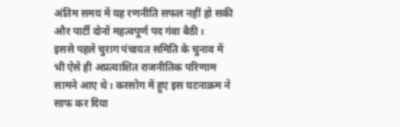अंतिम समय में यह रणनीति सफल नहीं हो सकी और पार्टी दोनों महत्वपूर्ण पद गंवा बैठी।
इससे पहले चुराग पंचायत समिति के चुनाव में भी ऐसे ही अप्रत्याशित राजनीतिक परिणाम सामने आए थे। करसोग में हुए इस घटनाक्रम ने साफ कर दिया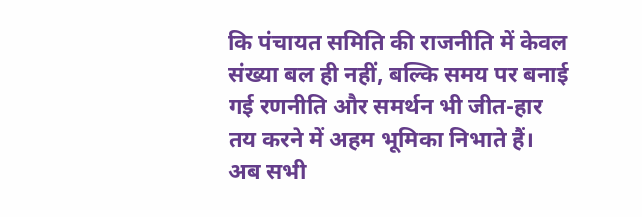कि पंचायत समिति की राजनीति में केवल संख्या बल ही नहीं, बल्कि समय पर बनाई गई रणनीति और समर्थन भी जीत-हार तय करने में अहम भूमिका निभाते हैं। अब सभी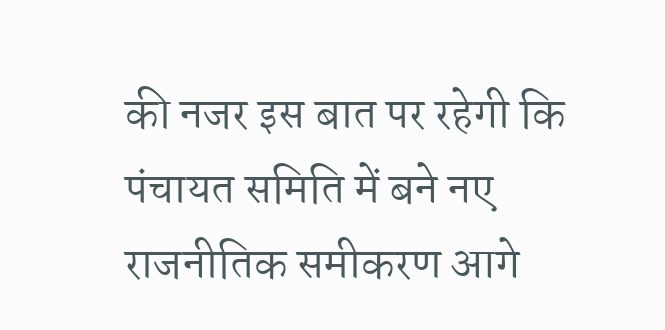की नजर इस बात पर रहेगी कि पंचायत समिति में बने नए राजनीतिक समीकरण आगे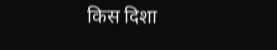किस दिशा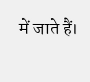में जाते हैं।